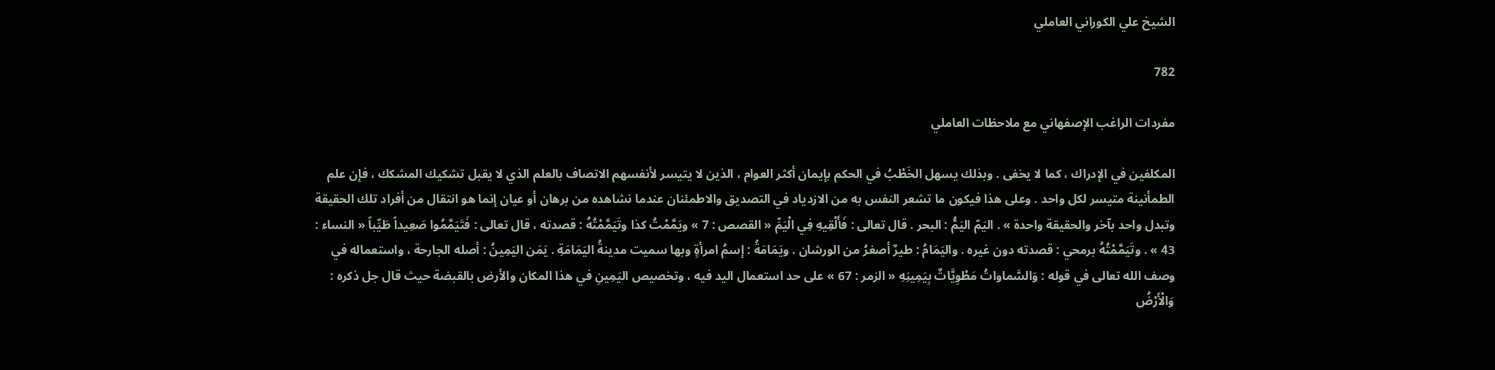الشيخ علي الكوراني العاملي

782

مفردات الراغب الإصفهاني مع ملاحظات العاملي

المكلفين في الإدراك ، كما لا يخفى . وبذلك يسهل الخَطْبُ في الحكم بإيمان أكثر العوام ، الذين لا يتيسر لأنفسهم الاتصاف بالعلم الذي لا يقبل تشكيك المشكك ، فإن علم الطمأنينة متيسر لكل واحد . وعلى هذا فيكون ما تشعر النفس به من الازدياد في التصديق والاطمئنان عندما نشاهده من برهان أو عيان إنما هو انتقال من أفراد تلك الحقيقة وتبدل واحد بآخر والحقيقة واحدة » . اليَمّ اليَمُّ : البحر . قال تعالى : فَأَلْقِيهِ فِي الْيَمِّ « القصص : 7 » ويَمَّمْتُ كذا وتَيَمَّمْتُهُ : قصدته ، قال تعالى : فَتَيَمَّمُوا صَعِيداً طَيِّباً « النساء : 43 » . وتَيَمَّمْتُهُ برمحي : قصدته دون غيره . واليَمَامُ : طيرٌ أصغرُ من الورشان . ويَمَامَةُ : إسمُ امرأةٍ وبها سميت مدينةُ اليَمَامَةِ . يَمَن اليَمِينُ : أصله الجارحة ، واستعماله في وصف الله تعالى في قوله : وَالسَّماواتُ مَطْوِيَّاتٌ بِيَمِينِهِ « الزمر : 67 » على حد استعمال اليد فيه ، وتخصيص اليَمِينِ في هذا المكان والأرض بالقبضة حيث قال جل ذكره : وَالْأَرْضُ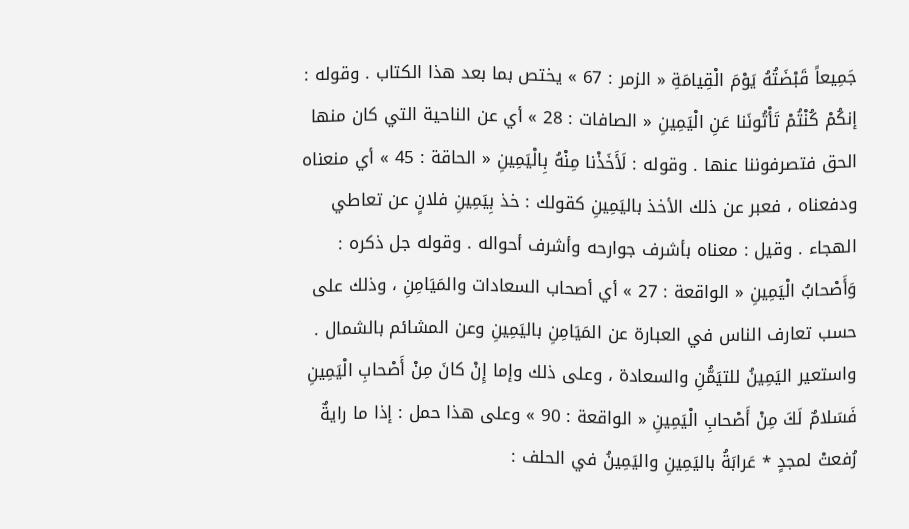جَمِيعاً قَبْضَتُهُ يَوْمَ الْقِيامَةِ « الزمر : 67 » يختص بما بعد هذا الكتاب . وقوله : إنكُمْ كُنْتُمْ تَأْتُونَنا عَنِ الْيَمِينِ « الصافات : 28 » أي عن الناحية التي كان منها الحق فتصرفوننا عنها . وقوله : لَأَخَذْنا مِنْهُ بِالْيَمِينِ « الحاقة : 45 » أي منعناه ودفعناه ، فعبر عن ذلك الأخذ باليَمِينِ كقولك : خذ بِيَمِينِ فلانٍ عن تعاطي الهجاء . وقيل : معناه بأشرف جوارحه وأشرف أحواله . وقوله جل ذكره : وَأَصْحابُ الْيَمِينِ « الواقعة : 27 » أي أصحاب السعادات والمَيَامِنِ ، وذلك على حسب تعارف الناس في العبارة عن المَيَامِنِ باليَمِينِ وعن المشائم بالشمال . واستعير اليَمِينُ للتيَمُّنِ والسعادة ، وعلى ذلك وإما إِنْ كانَ مِنْ أَصْحابِ الْيَمِينِ فَسَلامٌ لَكَ مِنْ أَصْحابِ الْيَمِينِ « الواقعة : 90 » وعلى هذا حمل : إذا ما رايةٌ رُفعتْ لمجدٍ * عَرابَةُ باليَمِينِ واليَمِينُ في الحلف :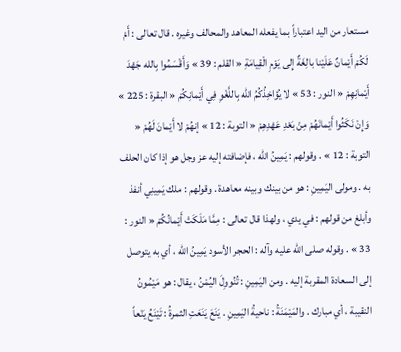مستعار من اليد اعتباراً بما يفعله المعاهد والمحالف وغيره . قال تعالى : أَمْ لَكُمْ أَيْمانٌ عَلَيْنا بالِغَةٌ إِلى يَوْمِ الْقِيامَةِ « القلم : 39 » وَأَقْسَمُوا بِالله جَهْدَ أَيْمانِهِمْ « النور : 53 » لا يُؤاخِذُكُمُ الله بِاللَّغْوِ فِي أَيْمانِكُمْ « البقرة : 225 » وَإِنْ نَكَثُوا أَيْمانَهُمْ مِنْ بَعْدِ عَهْدِهِمْ « التوبة : 12 » إنهُمْ لا أَيْمانَ لَهُمْ « التوبة : 12 » . وقولهم : يَمِينُ الله ، فإضافته إليه عز وجل هو إذا كان الحلف به . ومولى اليَمِينِ : هو من بينك وبينه معاهدة . وقولهم : ملك يَمِينِي أنفذ وأبلغ من قولهم : في يدي ، ولهذا قال تعالى : مِمَّا مَلَكَتْ أَيْمانُكُمْ « النور : 33 » . وقوله صلى الله عليه وآله : الحجر الأسود يَمِينُ الله ، أي به يتوصل إلى السعادة المقربة إليه . ومن اليَمِينِ : تُنُووِلَ اليُمْنُ ، يقال : هو مَيْمُونُ النقيبة ، أي مبارك . والمَيْمَنَةُ : ناحيةُ اليَمِينِ . يَنَعَ يَنَعَتِ الثمرةُ : تَيْنَعُ يَنْعاً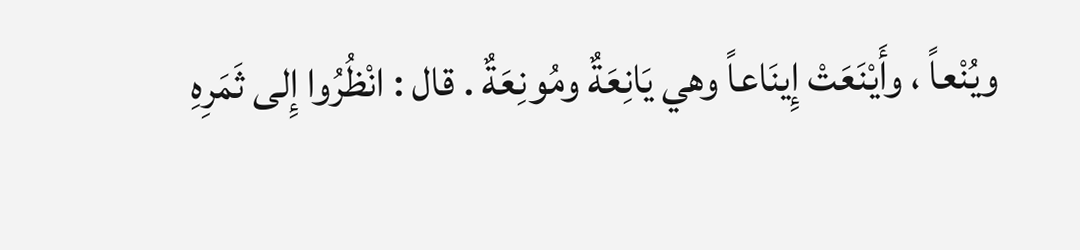ويُنْعاً ، وأَيْنَعَتْ إِينَاعاً وهي يَانِعَةٌ ومُونِعَةٌ . قال : انْظُرُوا إِلى ثَمَرِهِ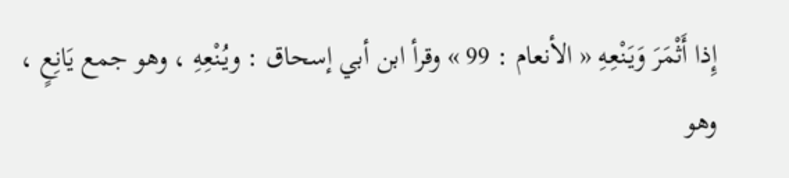إِذا أَثْمَرَ وَيَنْعِهِ « الأنعام : 99 » وقرأ ابن أبي إسحاق : ويُنْعِهِ ، وهو جمع يَانِعٍ ، وهو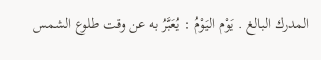المدرك البالغ . يَوْم اليَوْمُ : يُعَبَّرُ به عن وقت طلوع الشمس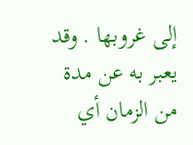إلى غروبها . وقد يعبر به عن مدة من الزمان أي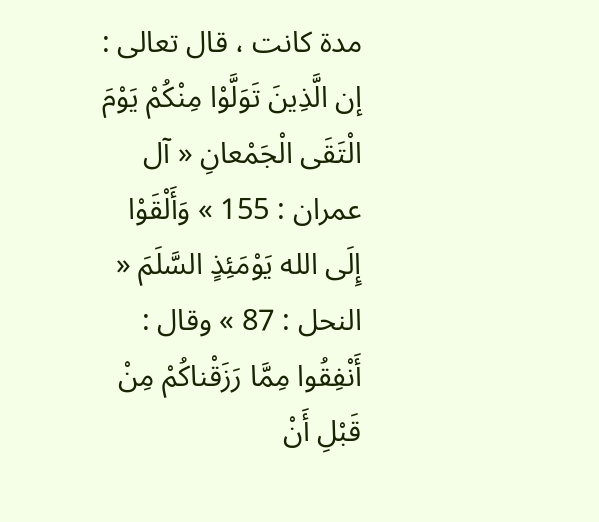مدة كانت ، قال تعالى : إن الَّذِينَ تَوَلَّوْا مِنْكُمْ يَوْمَ الْتَقَى الْجَمْعانِ « آل عمران : 155 » وَأَلْقَوْا إِلَى الله يَوْمَئِذٍ السَّلَمَ « النحل : 87 » وقال : أَنْفِقُوا مِمَّا رَزَقْناكُمْ مِنْ قَبْلِ أَنْ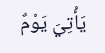يَأْتِيَ يَوْمٌ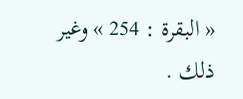« البقرة : 254 » وغير ذلك .